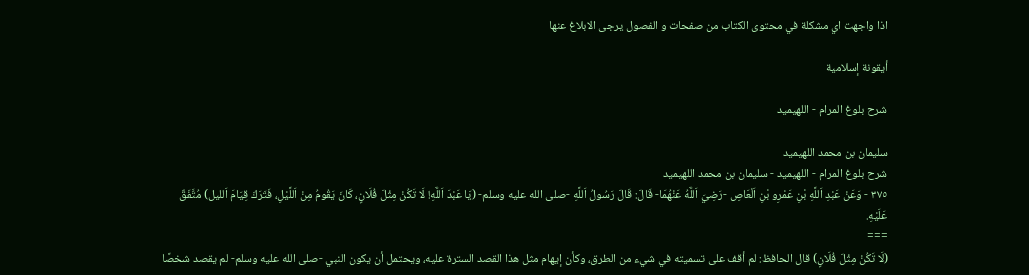اذا واجهت اي مشكلة في محتوى الكتاب من صفحات و الفصول يرجى الابلاغ عنها

أيقونة إسلامية

شرح بلوغ المرام - اللهيميد

سليمان بن محمد اللهيميد
شرح بلوغ المرام - اللهيميد - سليمان بن محمد اللهيميد
٣٧٥ - وَعَنْ عَبْدِ اَللَّهِ بْنِ عَمْرِو بْنِ اَلْعَاصِ -رَضِيَ اَللَّهُ عَنْهُمَا- قَالَ: قَالَ رَسُولُ اَللَّهِ -صلى الله عليه وسلم- (يَا عَبْدَ اَللَّهِ! لَا تَكُنْ مِثْلَ فُلَانٍ، كَانَ يَقُومُ مِنْ اَللَّيْلِ، فَتَرَكَ قِيَامَ اَلليل) مُتَّفَقٌ عَلَيْهِ.
===
(لَا تَكُنْ مِثْلَ فُلَانٍ) قال الحافظ: لم أقف على تسميته في شيء من الطرق، وكأن إيهام مثل هذا القصد السترة عليه، ويحتمل أن يكون النبي -صلى الله عليه وسلم- لم يقصد شخصًا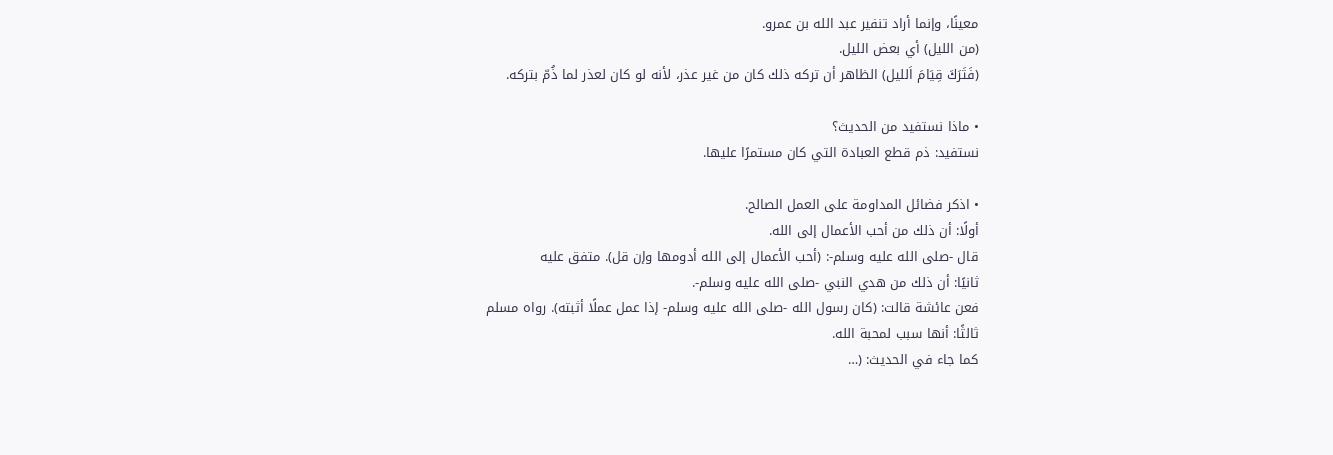معينًا، وإنما أراد تنفير عبد الله بن عمرو.
(من الليل) أي بعض الليل.
(فَتَرَكَ قِيَامَ اَلليل) الظاهر أن تركه ذلك كان من غير عذر، لأنه لو كان لعذر لما ذُمّ بتركه.

• ماذا نستفيد من الحديث؟
نستفيد: ذم قطع العبادة التي كان مستمرًا عليها.

• اذكر فضائل المداومة على العمل الصالح.
أولًا: أن ذلك من أحب الأعمال إلى الله.
قال -صلى الله عليه وسلم-: (أحب الأعمال إلى الله أدومها وإن قل). متفق عليه
ثانيًا: أن ذلك من هدي النبي -صلى الله عليه وسلم-.
فعن عائشة قالت: (كان رسول الله -صلى الله عليه وسلم- إذا عمل عملًا أثبته). رواه مسلم
ثالثًا: أنها سبب لمحبة الله.
كما جاء في الحديث: (…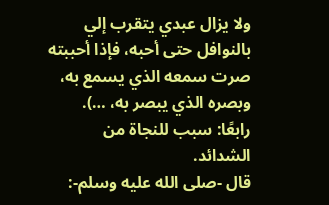ولا يزال عبدي يتقرب إلي بالنوافل حتى أحبه، فإذا أحببته صرت سمعه الذي يسمع به، وبصره الذي يبصر به، …).
رابعًا: سبب للنجاة من الشدائد.
قال -صلى الله عليه وسلم-: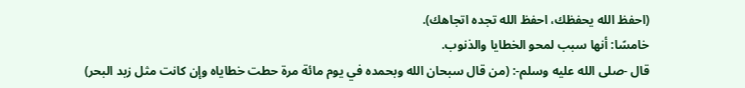(احفظ الله يحفظك، احفظ الله تجده اتجاهك).
خامسًا: أنها سبب لمحو الخطايا والذنوب.
قال -صلى الله عليه وسلم-: (من قال سبحان الله وبحمده في يوم مائة مرة حطت خطاياه وإن كانت مثل زبد البحر)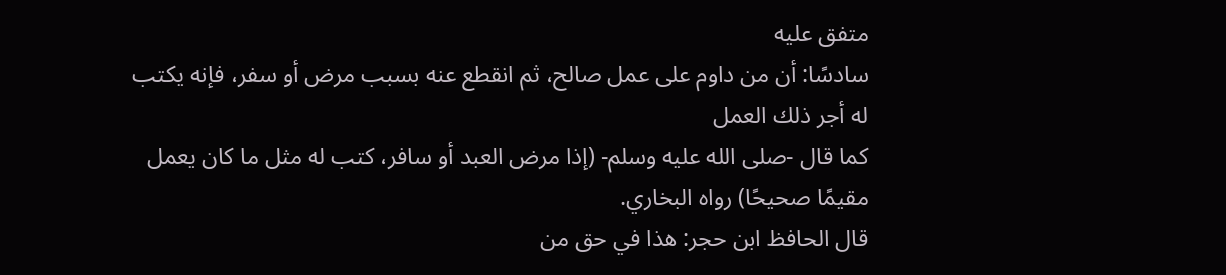متفق عليه
سادسًا: أن من داوم على عمل صالح، ثم انقطع عنه بسبب مرض أو سفر، فإنه يكتب له أجر ذلك العمل
كما قال -صلى الله عليه وسلم- (إذا مرض العبد أو سافر، كتب له مثل ما كان يعمل مقيمًا صحيحًا) رواه البخاري.
قال الحافظ ابن حجر: هذا في حق من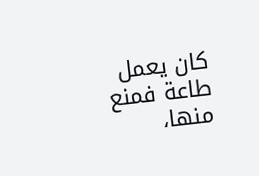كان يعمل طاعة فمنع منها،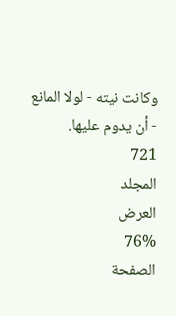وكانت نيته - لولا المانع - أن يدوم عليها.
721
المجلد
العرض
76%
الصفحة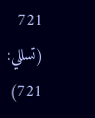721
(تسللي: 721)